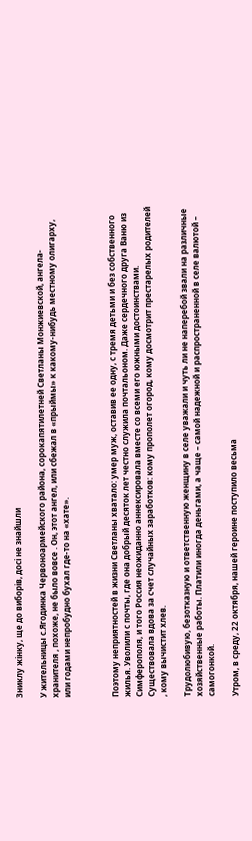Зниклу жінку, ще до виборів, досі не знайшли

У жительницы с.Ягодинка Червоноармейского района, сорокапятилетней Светланы Монжиевской, ангела-хранителя , похоже, не было вовсе . Он, этот ангел, или сбежал в «прыймы» к какому-нибудь местному олигарху, или годами непробудно бухал где-то на «хате».



Поэтому неприятностей в жизни Светланы хватало: умер муж, оставив ее одну, с тремя детьми и без собственного жилья. Уволили с почты, где она добрый десяток лет честно служила почтальоном. Даже сердечного друга Ваню из Симферополя, и того Россия неожиданно аннексировала вместе со всеми его южными достоинствами. Существовала вдова за счет случайных заработков: кому прополет огород, кому досмотрит престарелых родителей , кому вычистит хлев.

Трудолюбивую, безотказную и ответственную женщину в селе уважали и чуть ли не наперебой звали на различные хозяйственные работы. Платили иногда деньгами, а чаще – самой надежной и распространенной в селе валютой – самогонкой.

Утром, в среду, 22 октября, нашей героине поступило весьма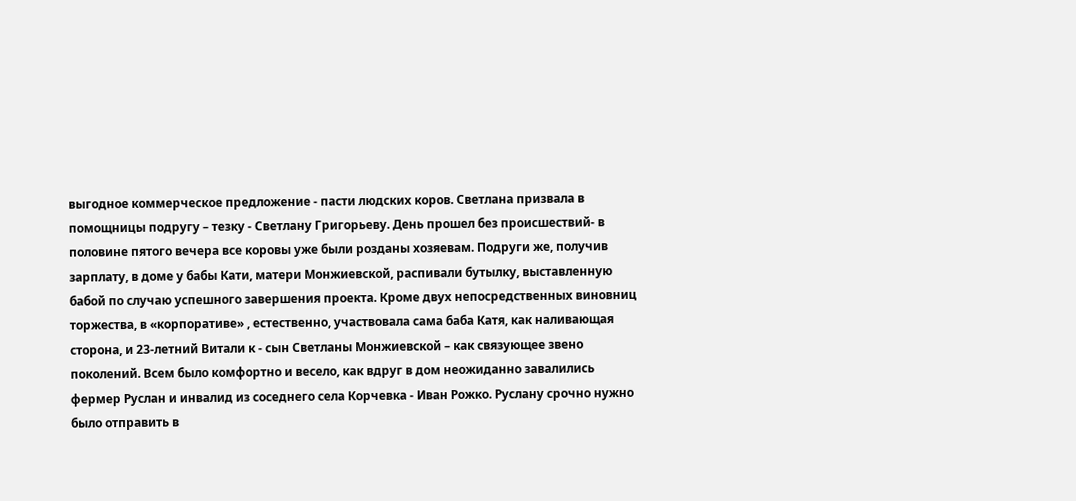выгодное коммерческое предложение - пасти людских коров. Светлана призвала в помощницы подругу – тезку - Светлану Григорьеву. День прошел без происшествий- в половине пятого вечера все коровы уже были розданы хозяевам. Подруги же, получив зарплату, в доме у бабы Кати, матери Монжиевской, распивали бутылку, выставленную бабой по случаю успешного завершения проекта. Кроме двух непосредственных виновниц торжества, в «корпоративе» , естественно, участвовала сама баба Катя, как наливающая сторона, и 23-летний Витали к - сын Светланы Монжиевской – как связующее звено поколений. Всем было комфортно и весело, как вдруг в дом неожиданно завалились фермер Руслан и инвалид из соседнего села Корчевка - Иван Рожко. Руслану срочно нужно было отправить в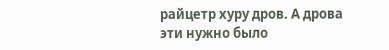райцетр хуру дров. А дрова эти нужно было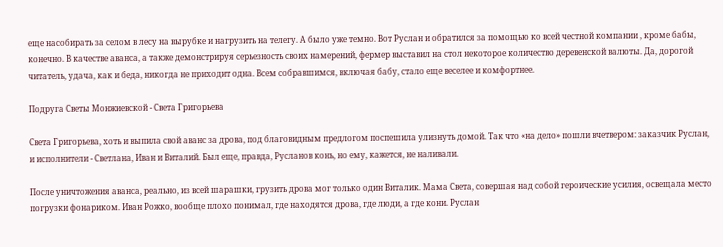еще насобирать за селом в лесу на вырубке и нагрузить на телегу. А было уже темно. Вот Руслан и обратился за помощью ко всей честной компании , кроме бабы, конечно. В качестве аванса, а также демонстрируя серьезность своих намерений, фермер выставил на стол некоторое количество деревенской валюты. Да, дорогой читатель, удача, как и беда, никогда не приходит одна. Всем собравшимся, включая бабу, стало еще веселее и комфортнее.

Подруга Светы Монжиевской - Света Григорьева

Света Григорьева, хоть и выпила свой аванс за дрова, под благовидным предлогом поспешила улизнуть домой. Так что «на дело» пошли вчетвером: заказчик Руслан, и исполнители - Светлана, Иван и Виталий. Был еще, правда, Русланов конь, но ему, кажется, не наливали.

После уничтожения аванса, реально, из всей шарашки, грузить дрова мог только один Виталик. Мама Света, совершая над собой героические усилия, освещала место погрузки фонариком. Иван Рожко, вообще плохо понимал, где находятся дрова, где люди, а где кони. Руслан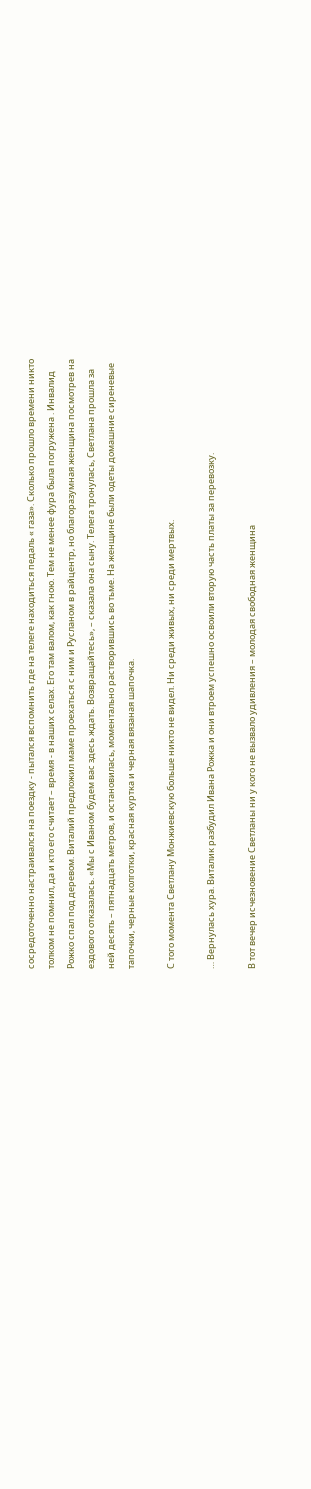сосредоточенно настраивался на поездку - пытался вспомнить где на телеге находиться педаль « газа». Сколько прошло времени никто толком не помнил, да и кто его считает – время - в наших селах. Его там валом, как гною. Тем не менее фура была погружена . Инвалид Рожко спал под деревом. Виталий предложил маме проехаться с ним и Русланом в райцентр, но благоразумная женщина посмотрев на ездового отказалась. «Мы с Иваном будем вас здесь ждать. Возвращайтесь», – сказала она сыну. Телега тронулась, Светлана прошла за ней десять – пятнадцать метров, и остановилась, моментально растворившись во тьме. На женщине были одеты домашние сиреневые тапочки, черные колготки, красная куртка и черная вязаная шапочка.

С того момента Светлану Монжиевскую больше никто не видел. Ни среди живых, ни среди мертвых.

… Вернулась хура. Виталик разбудил Ивана Рожка и они втроем успешно освоили вторую часть платы за перевозку.

В тот вечер исчезновение Светланы ни у кого не вызвало удивления – молодая свободная женщина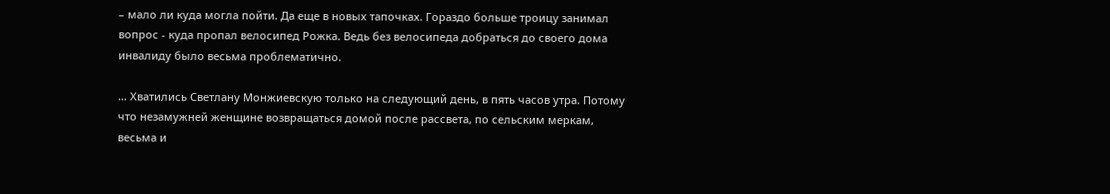– мало ли куда могла пойти. Да еще в новых тапочках. Гораздо больше троицу занимал вопрос - куда пропал велосипед Рожка. Ведь без велосипеда добраться до своего дома инвалиду было весьма проблематично.

… Хватились Светлану Монжиевскую только на следующий день, в пять часов утра. Потому что незамужней женщине возвращаться домой после рассвета, по сельским меркам, весьма и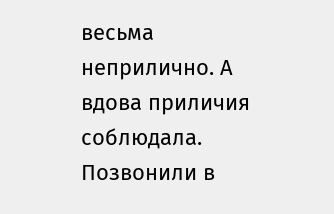весьма неприлично. А вдова приличия соблюдала. Позвонили в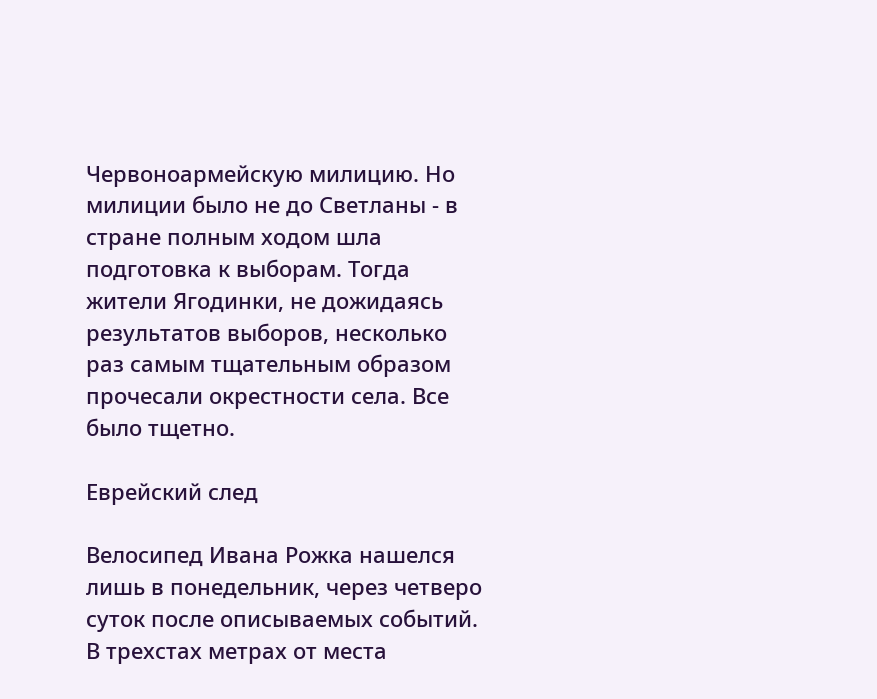Червоноармейскую милицию. Но милиции было не до Светланы - в стране полным ходом шла подготовка к выборам. Тогда жители Ягодинки, не дожидаясь результатов выборов, несколько раз самым тщательным образом прочесали окрестности села. Все было тщетно.

Еврейский след

Велосипед Ивана Рожка нашелся лишь в понедельник, через четверо суток после описываемых событий. В трехстах метрах от места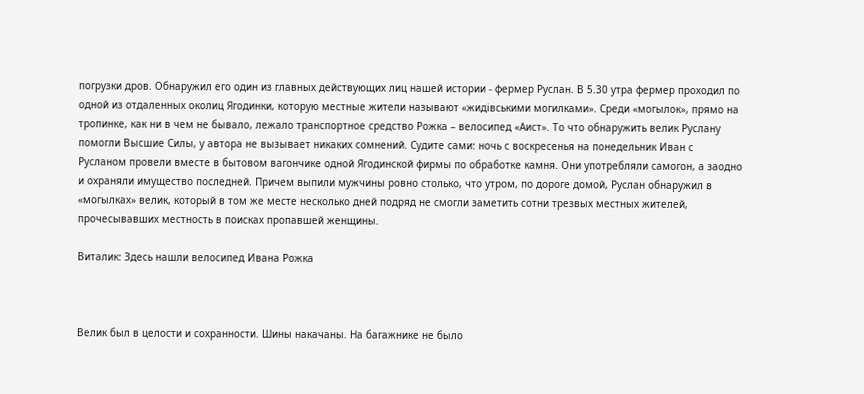погрузки дров. Обнаружил его один из главных действующих лиц нашей истории - фермер Руслан. В 5.30 утра фермер проходил по одной из отдаленных околиц Ягодинки, которую местные жители называют «жидівськими могилками». Среди «могылок», прямо на тропинке, как ни в чем не бывало, лежало транспортное средство Рожка – велосипед «Аист». То что обнаружить велик Руслану помогли Высшие Силы, у автора не вызывает никаких сомнений. Судите сами: ночь с воскресенья на понедельник Иван с Русланом провели вместе в бытовом вагончике одной Ягодинской фирмы по обработке камня. Они употребляли самогон, а заодно и охраняли имущество последней. Причем выпили мужчины ровно столько, что утром, по дороге домой, Руслан обнаружил в «могылках» велик, который в том же месте несколько дней подряд не смогли заметить сотни трезвых местных жителей, прочесывавших местность в поисках пропавшей женщины.

Виталик: Здесь нашли велосипед Ивана Рожка



Велик был в целости и сохранности. Шины накачаны. На багажнике не было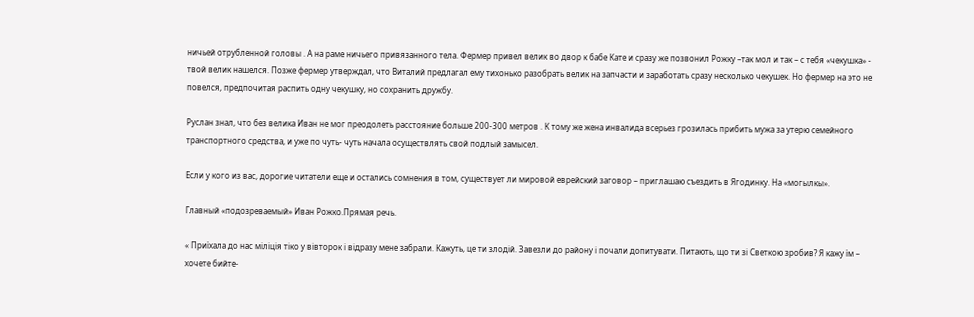ничьей отрубленной головы . А на раме ничьего привязанного тела. Фермер привел велик во двор к бабе Кате и сразу же позвонил Рожку –так мол и так – с тебя «чекушка» - твой велик нашелся. Позже фермер утверждал, что Виталий предлагал ему тихонько разобрать велик на запчасти и заработать сразу несколько чекушек. Но фермер на это не повелся, предпочитая распить одну чекушку, но сохранить дружбу.

Руслан знал, что без велика Иван не мог преодолеть расстояние больше 200-300 метров . К тому же жена инвалида всерьез грозилась прибить мужа за утерю семейного транспортного средства, и уже по чуть- чуть начала осуществлять свой подлый замысел.

Если у кого из вас, дорогие читатели еще и остались сомнения в том, существует ли мировой еврейский заговор – приглашаю съездить в Ягодинку. На «могылкы».

Главный «подозреваемый» Иван Рожко.Прямая речь.

« Приїхала до нас міліція тіко у вівторок і відразу мене забрали. Кажуть, це ти злодій. Завезли до району і почали допитувати. Питають, що ти зі Светкою зробив? Я кажу їм – хочете бийте-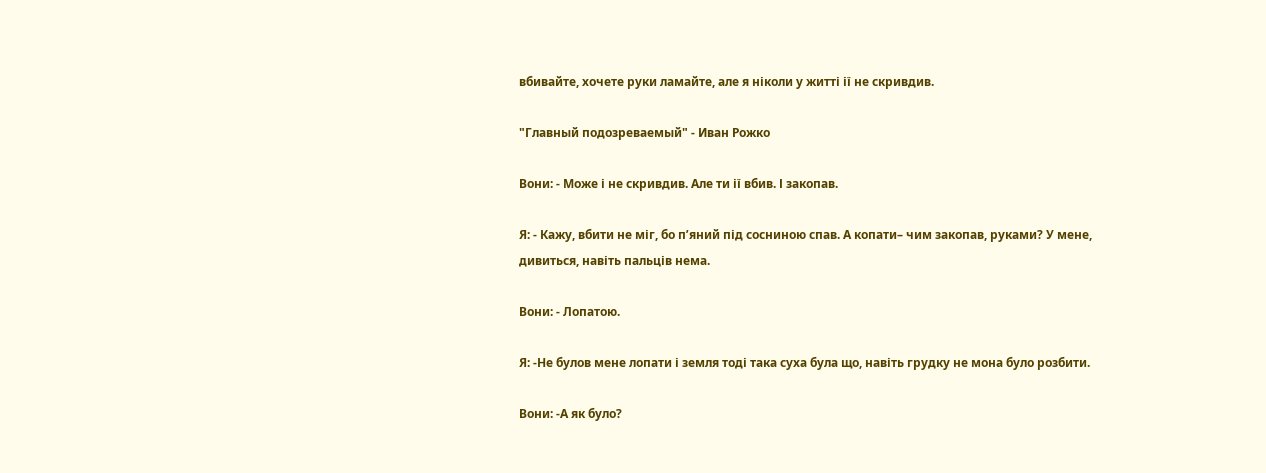вбивайте, хочете руки ламайте, але я ніколи у житті ії не скривдив.

"Главный подозреваемый" - Иван Рожко

Вони: - Може і не скривдив. Але ти ії вбив. І закопав.

Я: - Кажу, вбити не міг, бо п’яний під сосниною спав. А копати– чим закопав, руками? У мене, дивиться, навіть пальців нема.

Вони: - Лопатою.

Я: -Не булов мене лопати і земля тоді така суха була що, навіть грудку не мона було розбити.

Вони: -А як було?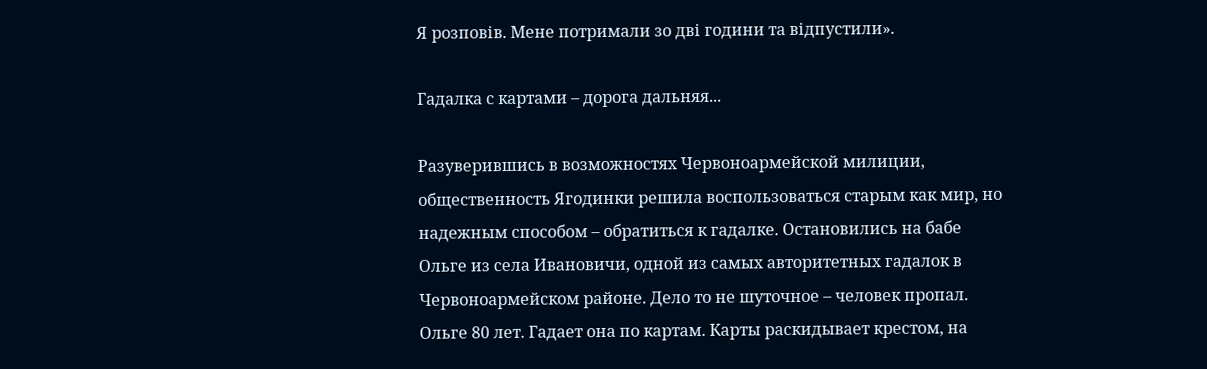Я розповів. Мене потримали зо дві години та відпустили».

Гадалка с картами – дорога дальняя...

Разуверившись в возможностях Червоноармейской милиции, общественность Ягодинки решила воспользоваться старым как мир, но надежным способом – обратиться к гадалке. Остановились на бабе Ольге из села Ивановичи, одной из самых авторитетных гадалок в Червоноармейском районе. Дело то не шуточное – человек пропал. Ольге 80 лет. Гадает она по картам. Карты раскидывает крестом, на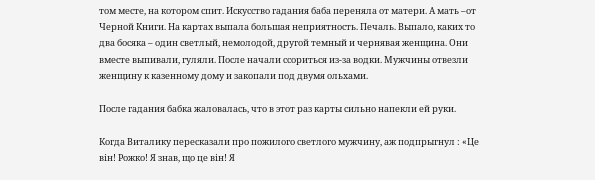том месте, на котором спит. Искусство гадания баба переняла от матери. А мать –от Черной Книги. На картах выпала большая неприятность. Печаль. Выпало, каких то два босяка – один светлый, немолодой, другой темный и чернявая женщина. Они вместе выпивали, гуляли. После начали ссориться из-за водки. Мужчины отвезли женщину к казенному дому и закопали под двумя ольхами.

После гадания бабка жаловалась, что в этот раз карты сильно напекли ей руки.

Когда Виталику пересказали про пожилого светлого мужчину, аж подпрыгнул : «Це він! Рожко! Я знав, що це він! Я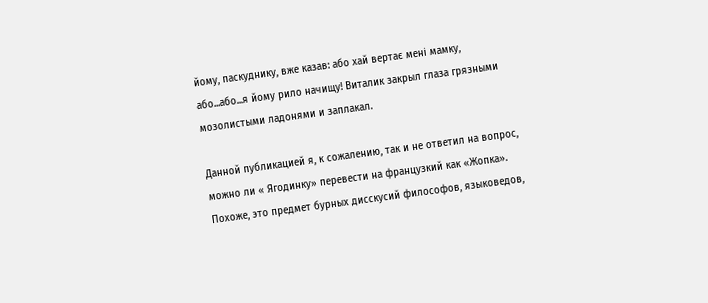йому, паскуднику, вже казав: або хай вертає мені мамку, або...або...я йому рило начищу! Виталик закрыл глаза грязными мозолистыми ладонями и заплакал.

Данной публикацией я, к сожалению, так и не ответил на вопрос, можно ли « Ягодинку» перевести на французкий как «Жопка». Похоже, это предмет бурных дисскусий философов, языковедов,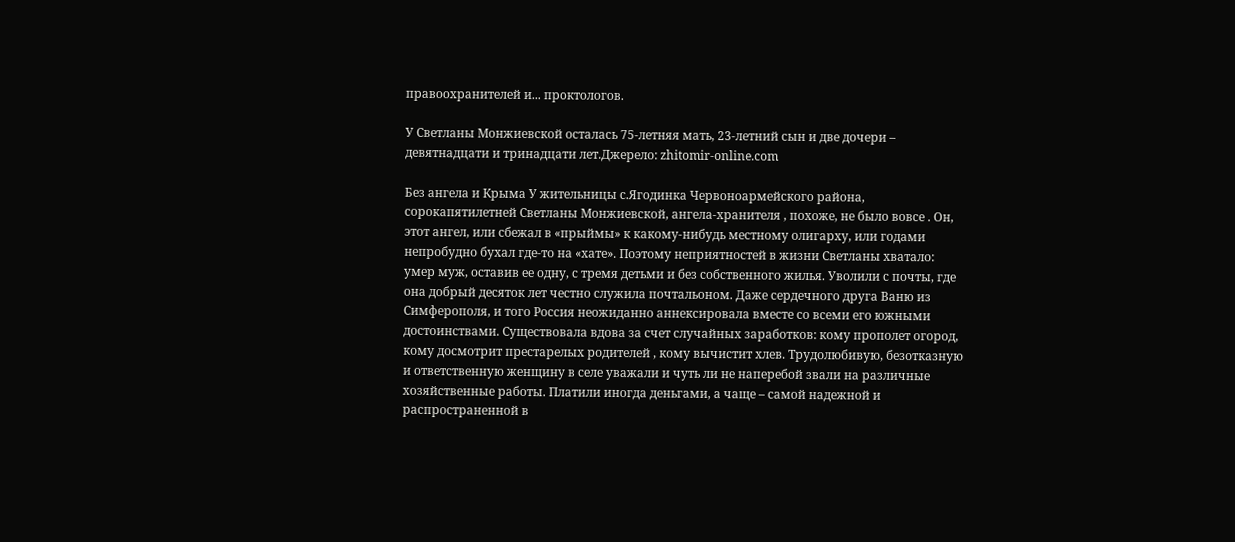правоохранителей и... прoктологов.

У Светланы Монжиевской осталась 75-летняя мать, 23-летний сын и две дочери – девятнадцати и тринадцати лет.Джерело: zhitomir-online.com

Без ангела и Крыма У жительницы с.Ягодинка Червоноармейского района, сорокапятилетней Светланы Монжиевской, ангела-хранителя , похоже, не было вовсе . Он, этот ангел, или сбежал в «прыймы» к какому-нибудь местному олигарху, или годами непробудно бухал где-то на «хате». Поэтому неприятностей в жизни Светланы хватало: умер муж, оставив ее одну, с тремя детьми и без собственного жилья. Уволили с почты, где она добрый десяток лет честно служила почтальоном. Даже сердечного друга Ваню из Симферополя, и того Россия неожиданно аннексировала вместе со всеми его южными достоинствами. Существовала вдова за счет случайных заработков: кому прополет огород, кому досмотрит престарелых родителей , кому вычистит хлев. Трудолюбивую, безотказную и ответственную женщину в селе уважали и чуть ли не наперебой звали на различные хозяйственные работы. Платили иногда деньгами, а чаще – самой надежной и распространенной в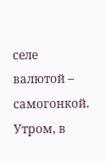селе валютой – самогонкой. Утром, в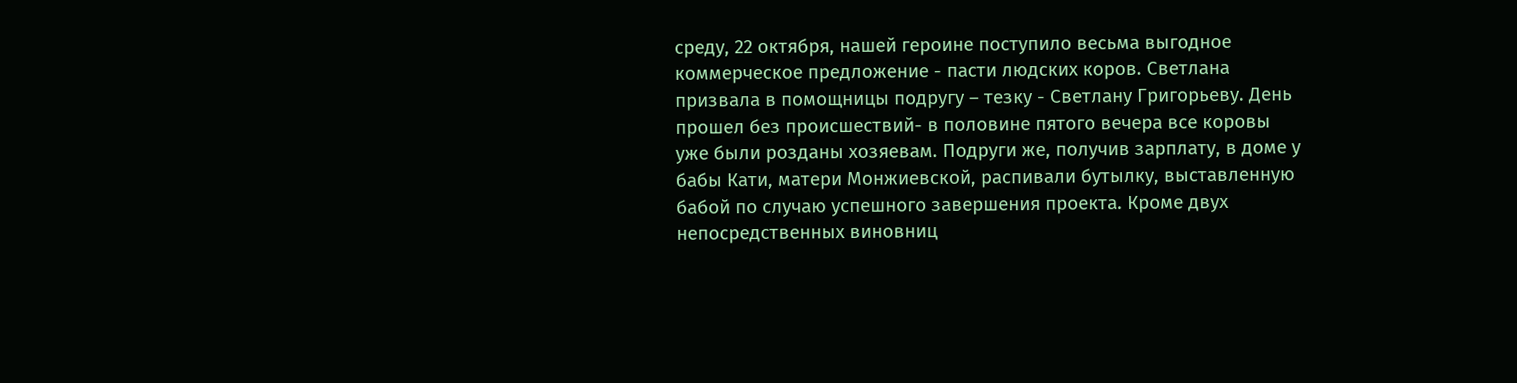среду, 22 октября, нашей героине поступило весьма выгодное коммерческое предложение - пасти людских коров. Светлана призвала в помощницы подругу – тезку - Светлану Григорьеву. День прошел без происшествий- в половине пятого вечера все коровы уже были розданы хозяевам. Подруги же, получив зарплату, в доме у бабы Кати, матери Монжиевской, распивали бутылку, выставленную бабой по случаю успешного завершения проекта. Кроме двух непосредственных виновниц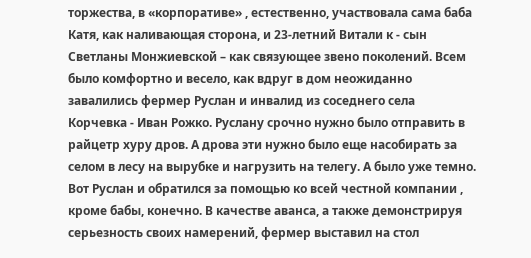торжества, в «корпоративе» , естественно, участвовала сама баба Катя, как наливающая сторона, и 23-летний Витали к - сын Светланы Монжиевской – как связующее звено поколений. Всем было комфортно и весело, как вдруг в дом неожиданно завалились фермер Руслан и инвалид из соседнего села Корчевка - Иван Рожко. Руслану срочно нужно было отправить в райцетр хуру дров. А дрова эти нужно было еще насобирать за селом в лесу на вырубке и нагрузить на телегу. А было уже темно. Вот Руслан и обратился за помощью ко всей честной компании , кроме бабы, конечно. В качестве аванса, а также демонстрируя серьезность своих намерений, фермер выставил на стол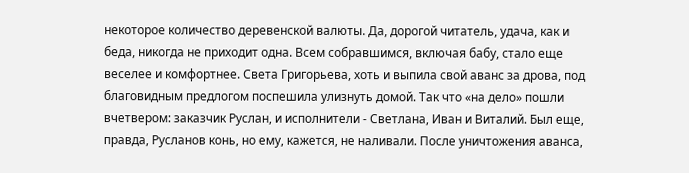некоторое количество деревенской валюты. Да, дорогой читатель, удача, как и беда, никогда не приходит одна. Всем собравшимся, включая бабу, стало еще веселее и комфортнее. Света Григорьева, хоть и выпила свой аванс за дрова, под благовидным предлогом поспешила улизнуть домой. Так что «на дело» пошли вчетвером: заказчик Руслан, и исполнители - Светлана, Иван и Виталий. Был еще, правда, Русланов конь, но ему, кажется, не наливали. После уничтожения аванса,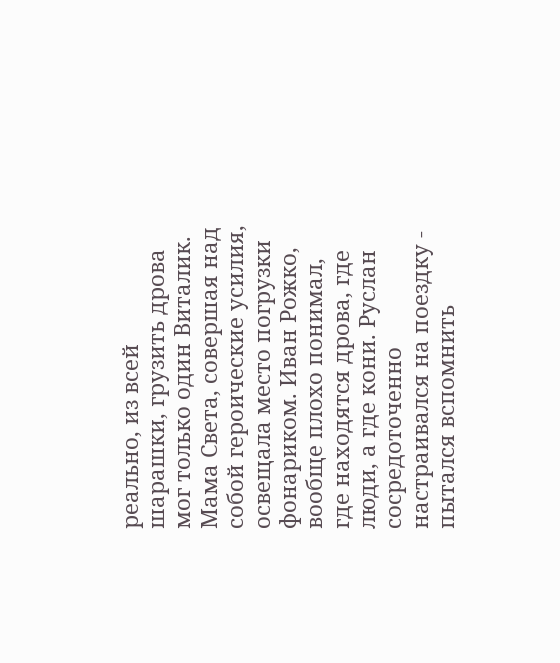реально, из всей шарашки, грузить дрова мог только один Виталик. Мама Света, совершая над собой героические усилия, освещала место погрузки фонариком. Иван Рожко, вообще плохо понимал, где находятся дрова, где люди, а где кони. Руслан сосредоточенно настраивался на поездку - пытался вспомнить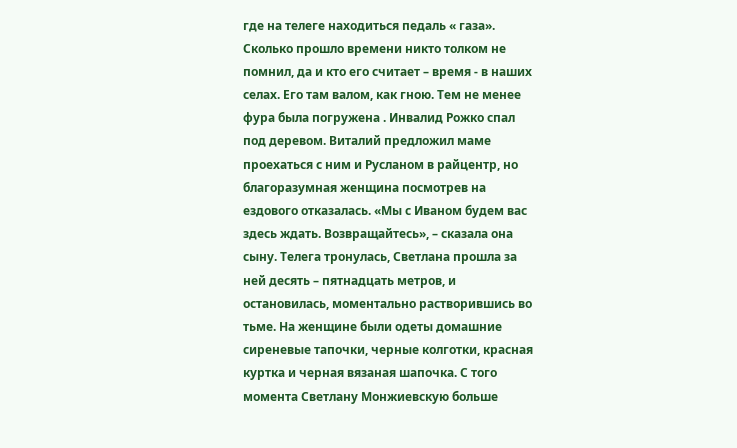где на телеге находиться педаль « газа». Сколько прошло времени никто толком не помнил, да и кто его считает – время - в наших селах. Его там валом, как гною. Тем не менее фура была погружена . Инвалид Рожко спал под деревом. Виталий предложил маме проехаться с ним и Русланом в райцентр, но благоразумная женщина посмотрев на ездового отказалась. «Мы с Иваном будем вас здесь ждать. Возвращайтесь», – сказала она сыну. Телега тронулась, Светлана прошла за ней десять – пятнадцать метров, и остановилась, моментально растворившись во тьме. На женщине были одеты домашние сиреневые тапочки, черные колготки, красная куртка и черная вязаная шапочка. С того момента Светлану Монжиевскую больше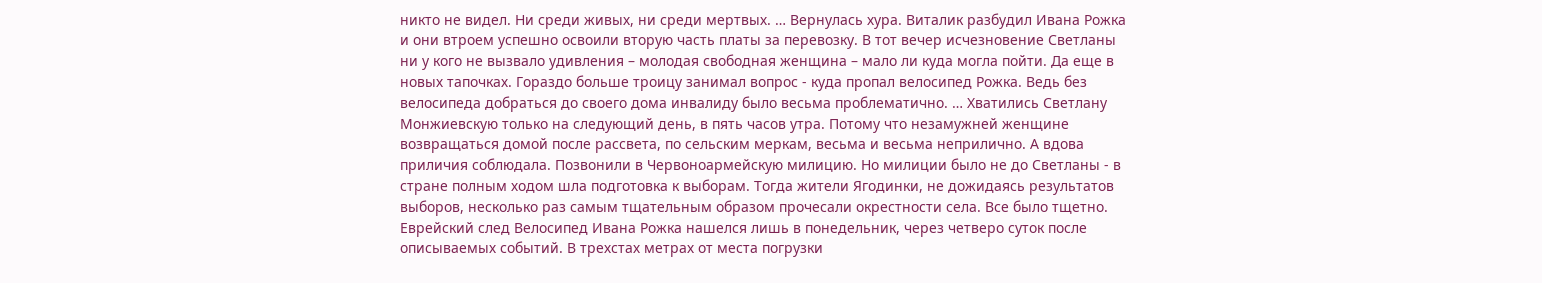никто не видел. Ни среди живых, ни среди мертвых. … Вернулась хура. Виталик разбудил Ивана Рожка и они втроем успешно освоили вторую часть платы за перевозку. В тот вечер исчезновение Светланы ни у кого не вызвало удивления – молодая свободная женщина – мало ли куда могла пойти. Да еще в новых тапочках. Гораздо больше троицу занимал вопрос - куда пропал велосипед Рожка. Ведь без велосипеда добраться до своего дома инвалиду было весьма проблематично. … Хватились Светлану Монжиевскую только на следующий день, в пять часов утра. Потому что незамужней женщине возвращаться домой после рассвета, по сельским меркам, весьма и весьма неприлично. А вдова приличия соблюдала. Позвонили в Червоноармейскую милицию. Но милиции было не до Светланы - в стране полным ходом шла подготовка к выборам. Тогда жители Ягодинки, не дожидаясь результатов выборов, несколько раз самым тщательным образом прочесали окрестности села. Все было тщетно. Еврейский след Велосипед Ивана Рожка нашелся лишь в понедельник, через четверо суток после описываемых событий. В трехстах метрах от места погрузки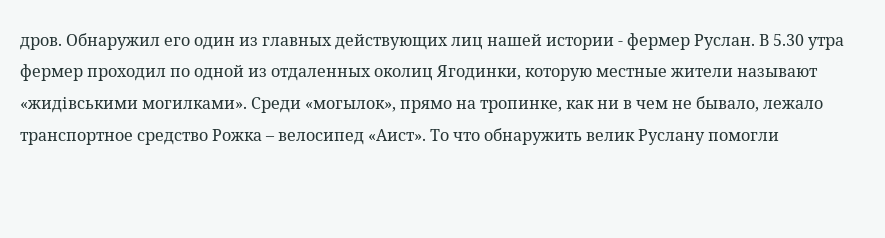дров. Обнаружил его один из главных действующих лиц нашей истории - фермер Руслан. В 5.30 утра фермер проходил по одной из отдаленных околиц Ягодинки, которую местные жители называют «жидівськими могилками». Среди «могылок», прямо на тропинке, как ни в чем не бывало, лежало транспортное средство Рожка – велосипед «Аист». То что обнаружить велик Руслану помогли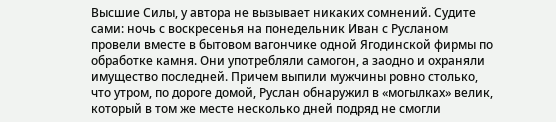Высшие Силы, у автора не вызывает никаких сомнений. Судите сами: ночь с воскресенья на понедельник Иван с Русланом провели вместе в бытовом вагончике одной Ягодинской фирмы по обработке камня. Они употребляли самогон, а заодно и охраняли имущество последней. Причем выпили мужчины ровно столько, что утром, по дороге домой, Руслан обнаружил в «могылках» велик, который в том же месте несколько дней подряд не смогли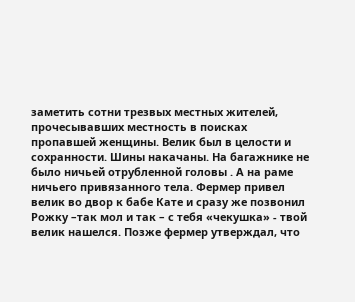заметить сотни трезвых местных жителей, прочесывавших местность в поисках пропавшей женщины. Велик был в целости и сохранности. Шины накачаны. На багажнике не было ничьей отрубленной головы . А на раме ничьего привязанного тела. Фермер привел велик во двор к бабе Кате и сразу же позвонил Рожку –так мол и так – с тебя «чекушка» - твой велик нашелся. Позже фермер утверждал, что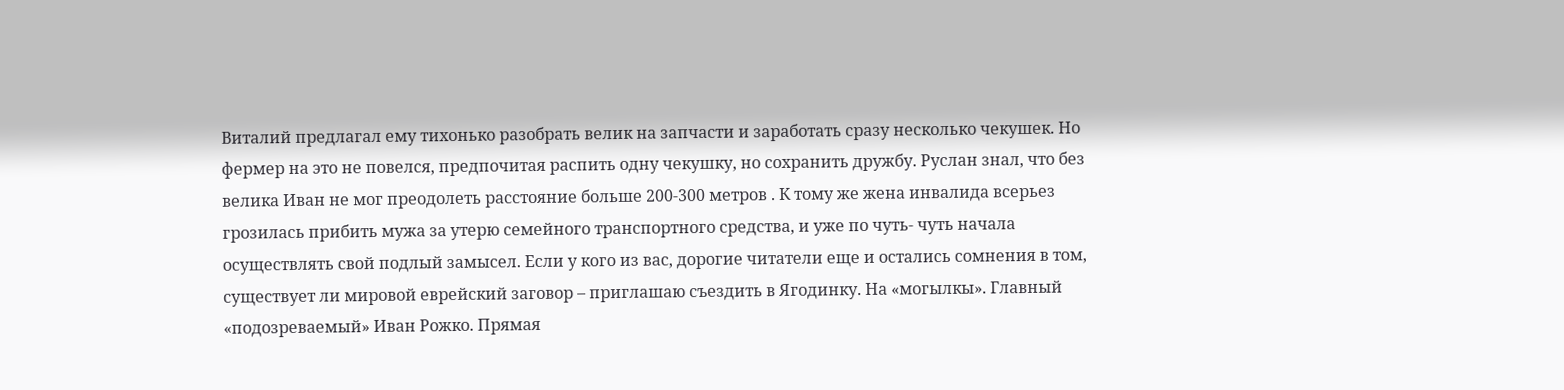Виталий предлагал ему тихонько разобрать велик на запчасти и заработать сразу несколько чекушек. Но фермер на это не повелся, предпочитая распить одну чекушку, но сохранить дружбу. Руслан знал, что без велика Иван не мог преодолеть расстояние больше 200-300 метров . К тому же жена инвалида всерьез грозилась прибить мужа за утерю семейного транспортного средства, и уже по чуть- чуть начала осуществлять свой подлый замысел. Если у кого из вас, дорогие читатели еще и остались сомнения в том, существует ли мировой еврейский заговор – приглашаю съездить в Ягодинку. На «могылкы». Главный «подозреваемый» Иван Рожко. Прямая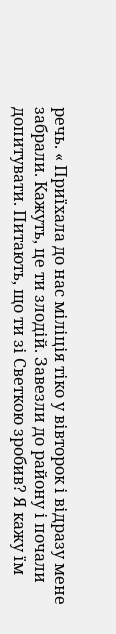речь. « Приїхала до нас міліція тіко у вівторок і відразу мене забрали. Кажуть, це ти злодій. Завезли до району і почали допитувати. Питають, що ти зі Светкою зробив? Я кажу їм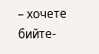– хочете бийте-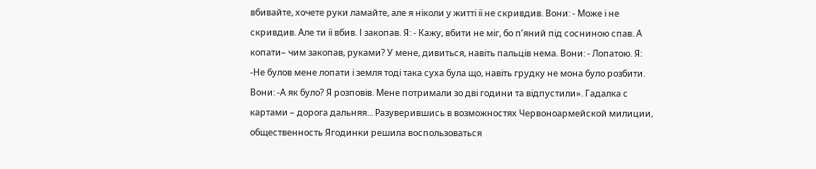вбивайте, хочете руки ламайте, але я ніколи у житті ії не скривдив. Вони: - Може і не скривдив. Але ти ії вбив. І закопав. Я: - Кажу, вбити не міг, бо п’яний під сосниною спав. А копати– чим закопав, руками? У мене, дивиться, навіть пальців нема. Вони: - Лопатою. Я: -Не булов мене лопати і земля тоді така суха була що, навіть грудку не мона було розбити. Вони: -А як було? Я розповів. Мене потримали зо дві години та відпустили». Гадалка с картами – дорога дальняя... Разуверившись в возможностях Червоноармейской милиции, общественность Ягодинки решила воспользоваться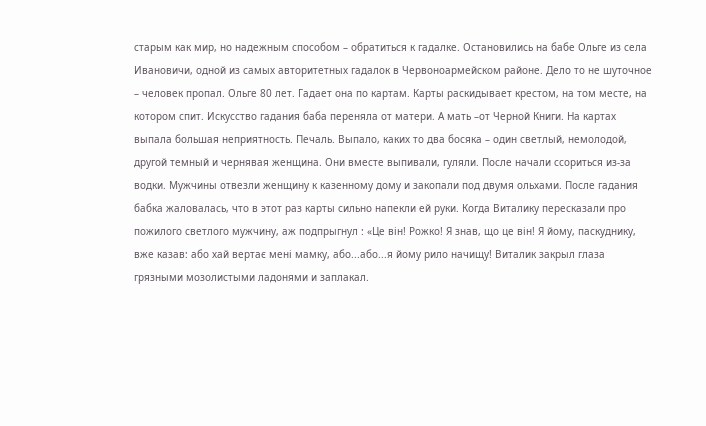старым как мир, но надежным способом – обратиться к гадалке. Остановились на бабе Ольге из села Ивановичи, одной из самых авторитетных гадалок в Червоноармейском районе. Дело то не шуточное – человек пропал. Ольге 80 лет. Гадает она по картам. Карты раскидывает крестом, на том месте, на котором спит. Искусство гадания баба переняла от матери. А мать –от Черной Книги. На картах выпала большая неприятность. Печаль. Выпало, каких то два босяка – один светлый, немолодой, другой темный и чернявая женщина. Они вместе выпивали, гуляли. После начали ссориться из-за водки. Мужчины отвезли женщину к казенному дому и закопали под двумя ольхами. После гадания бабка жаловалась, что в этот раз карты сильно напекли ей руки. Когда Виталику пересказали про пожилого светлого мужчину, аж подпрыгнул : «Це він! Рожко! Я знав, що це він! Я йому, паскуднику, вже казав: або хай вертає мені мамку, або...або...я йому рило начищу! Виталик закрыл глаза грязными мозолистыми ладонями и заплакал.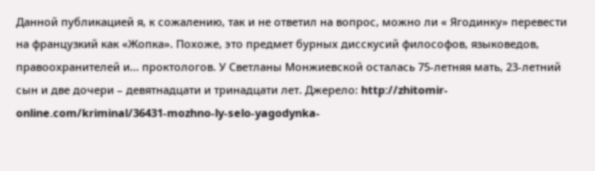Данной публикацией я, к сожалению, так и не ответил на вопрос, можно ли « Ягодинку» перевести на французкий как «Жопка». Похоже, это предмет бурных дисскусий философов, языковедов, правоохранителей и... прoктологов. У Светланы Монжиевской осталась 75-летняя мать, 23-летний сын и две дочери – девятнадцати и тринадцати лет. Джерело: http://zhitomir-online.com/kriminal/36431-mozhno-ly-selo-yagodynka-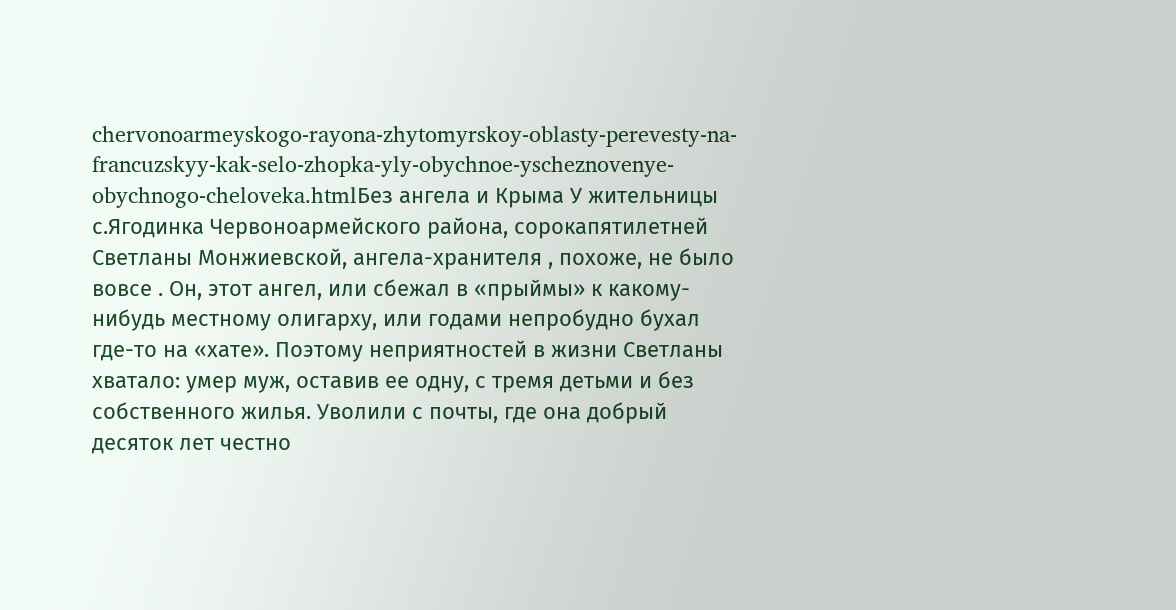chervonoarmeyskogo-rayona-zhytomyrskoy-oblasty-perevesty-na-francuzskyy-kak-selo-zhopka-yly-obychnoe-yscheznovenye-obychnogo-cheloveka.htmlБез ангела и Крыма У жительницы с.Ягодинка Червоноармейского района, сорокапятилетней Светланы Монжиевской, ангела-хранителя , похоже, не было вовсе . Он, этот ангел, или сбежал в «прыймы» к какому-нибудь местному олигарху, или годами непробудно бухал где-то на «хате». Поэтому неприятностей в жизни Светланы хватало: умер муж, оставив ее одну, с тремя детьми и без собственного жилья. Уволили с почты, где она добрый десяток лет честно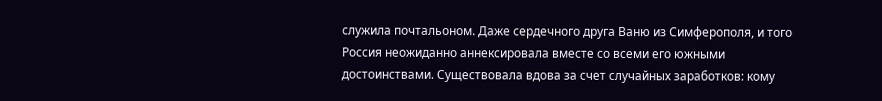служила почтальоном. Даже сердечного друга Ваню из Симферополя, и того Россия неожиданно аннексировала вместе со всеми его южными достоинствами. Существовала вдова за счет случайных заработков: кому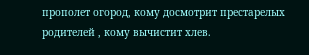прополет огород, кому досмотрит престарелых родителей , кому вычистит хлев.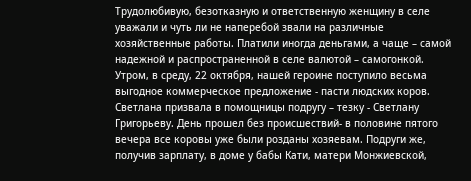Трудолюбивую, безотказную и ответственную женщину в селе уважали и чуть ли не наперебой звали на различные хозяйственные работы. Платили иногда деньгами, а чаще – самой надежной и распространенной в селе валютой – самогонкой. Утром, в среду, 22 октября, нашей героине поступило весьма выгодное коммерческое предложение - пасти людских коров. Светлана призвала в помощницы подругу – тезку - Светлану Григорьеву. День прошел без происшествий- в половине пятого вечера все коровы уже были розданы хозяевам. Подруги же, получив зарплату, в доме у бабы Кати, матери Монжиевской,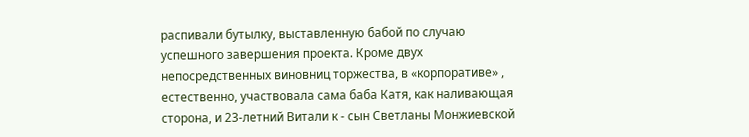распивали бутылку, выставленную бабой по случаю успешного завершения проекта. Кроме двух непосредственных виновниц торжества, в «корпоративе» , естественно, участвовала сама баба Катя, как наливающая сторона, и 23-летний Витали к - сын Светланы Монжиевской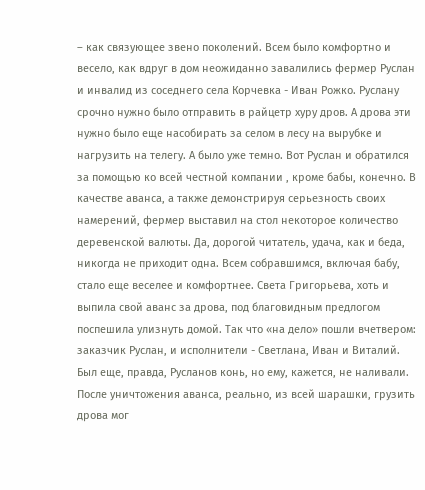– как связующее звено поколений. Всем было комфортно и весело, как вдруг в дом неожиданно завалились фермер Руслан и инвалид из соседнего села Корчевка - Иван Рожко. Руслану срочно нужно было отправить в райцетр хуру дров. А дрова эти нужно было еще насобирать за селом в лесу на вырубке и нагрузить на телегу. А было уже темно. Вот Руслан и обратился за помощью ко всей честной компании , кроме бабы, конечно. В качестве аванса, а также демонстрируя серьезность своих намерений, фермер выставил на стол некоторое количество деревенской валюты. Да, дорогой читатель, удача, как и беда, никогда не приходит одна. Всем собравшимся, включая бабу, стало еще веселее и комфортнее. Света Григорьева, хоть и выпила свой аванс за дрова, под благовидным предлогом поспешила улизнуть домой. Так что «на дело» пошли вчетвером: заказчик Руслан, и исполнители - Светлана, Иван и Виталий. Был еще, правда, Русланов конь, но ему, кажется, не наливали. После уничтожения аванса, реально, из всей шарашки, грузить дрова мог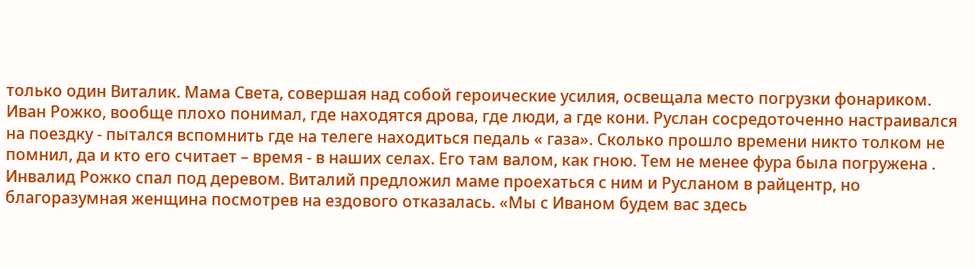только один Виталик. Мама Света, совершая над собой героические усилия, освещала место погрузки фонариком. Иван Рожко, вообще плохо понимал, где находятся дрова, где люди, а где кони. Руслан сосредоточенно настраивался на поездку - пытался вспомнить где на телеге находиться педаль « газа». Сколько прошло времени никто толком не помнил, да и кто его считает – время - в наших селах. Его там валом, как гною. Тем не менее фура была погружена . Инвалид Рожко спал под деревом. Виталий предложил маме проехаться с ним и Русланом в райцентр, но благоразумная женщина посмотрев на ездового отказалась. «Мы с Иваном будем вас здесь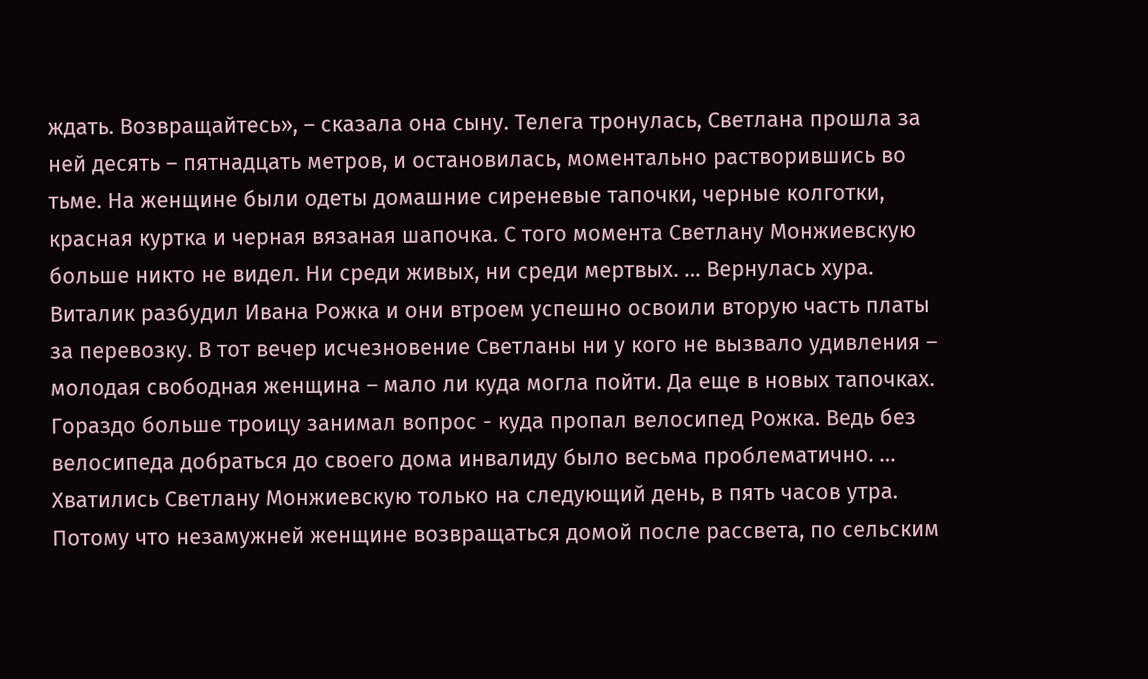ждать. Возвращайтесь», – сказала она сыну. Телега тронулась, Светлана прошла за ней десять – пятнадцать метров, и остановилась, моментально растворившись во тьме. На женщине были одеты домашние сиреневые тапочки, черные колготки, красная куртка и черная вязаная шапочка. С того момента Светлану Монжиевскую больше никто не видел. Ни среди живых, ни среди мертвых. … Вернулась хура. Виталик разбудил Ивана Рожка и они втроем успешно освоили вторую часть платы за перевозку. В тот вечер исчезновение Светланы ни у кого не вызвало удивления – молодая свободная женщина – мало ли куда могла пойти. Да еще в новых тапочках. Гораздо больше троицу занимал вопрос - куда пропал велосипед Рожка. Ведь без велосипеда добраться до своего дома инвалиду было весьма проблематично. … Хватились Светлану Монжиевскую только на следующий день, в пять часов утра. Потому что незамужней женщине возвращаться домой после рассвета, по сельским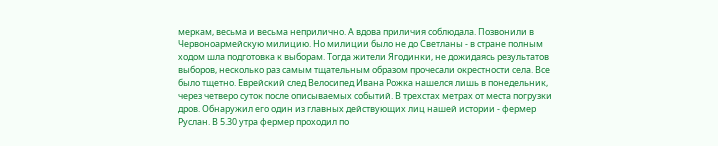меркам, весьма и весьма неприлично. А вдова приличия соблюдала. Позвонили в Червоноармейскую милицию. Но милиции было не до Светланы - в стране полным ходом шла подготовка к выборам. Тогда жители Ягодинки, не дожидаясь результатов выборов, несколько раз самым тщательным образом прочесали окрестности села. Все было тщетно. Еврейский след Велосипед Ивана Рожка нашелся лишь в понедельник, через четверо суток после описываемых событий. В трехстах метрах от места погрузки дров. Обнаружил его один из главных действующих лиц нашей истории - фермер Руслан. В 5.30 утра фермер проходил по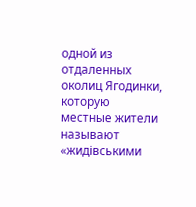одной из отдаленных околиц Ягодинки, которую местные жители называют «жидівськими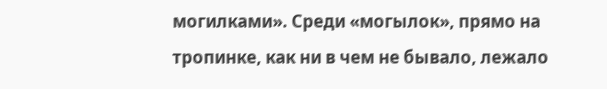могилками». Среди «могылок», прямо на тропинке, как ни в чем не бывало, лежало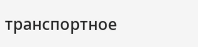транспортное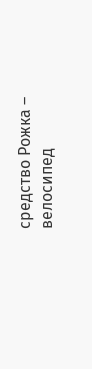средство Рожка – велосипед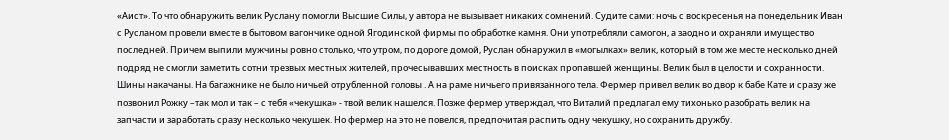«Аист». То что обнаружить велик Руслану помогли Высшие Силы, у автора не вызывает никаких сомнений. Судите сами: ночь с воскресенья на понедельник Иван с Русланом провели вместе в бытовом вагончике одной Ягодинской фирмы по обработке камня. Они употребляли самогон, а заодно и охраняли имущество последней. Причем выпили мужчины ровно столько, что утром, по дороге домой, Руслан обнаружил в «могылках» велик, который в том же месте несколько дней подряд не смогли заметить сотни трезвых местных жителей, прочесывавших местность в поисках пропавшей женщины. Велик был в целости и сохранности. Шины накачаны. На багажнике не было ничьей отрубленной головы . А на раме ничьего привязанного тела. Фермер привел велик во двор к бабе Кате и сразу же позвонил Рожку –так мол и так – с тебя «чекушка» - твой велик нашелся. Позже фермер утверждал, что Виталий предлагал ему тихонько разобрать велик на запчасти и заработать сразу несколько чекушек. Но фермер на это не повелся, предпочитая распить одну чекушку, но сохранить дружбу.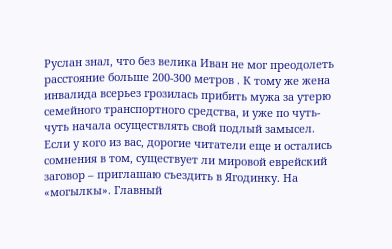Руслан знал, что без велика Иван не мог преодолеть расстояние больше 200-300 метров . К тому же жена инвалида всерьез грозилась прибить мужа за утерю семейного транспортного средства, и уже по чуть- чуть начала осуществлять свой подлый замысел. Если у кого из вас, дорогие читатели еще и остались сомнения в том, существует ли мировой еврейский заговор – приглашаю съездить в Ягодинку. На «могылкы». Главный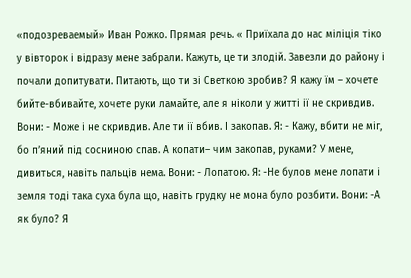«подозреваемый» Иван Рожко. Прямая речь. « Приїхала до нас міліція тіко у вівторок і відразу мене забрали. Кажуть, це ти злодій. Завезли до району і почали допитувати. Питають, що ти зі Светкою зробив? Я кажу їм – хочете бийте-вбивайте, хочете руки ламайте, але я ніколи у житті ії не скривдив. Вони: - Може і не скривдив. Але ти ії вбив. І закопав. Я: - Кажу, вбити не міг, бо п’яний під сосниною спав. А копати– чим закопав, руками? У мене, дивиться, навіть пальців нема. Вони: - Лопатою. Я: -Не булов мене лопати і земля тоді така суха була що, навіть грудку не мона було розбити. Вони: -А як було? Я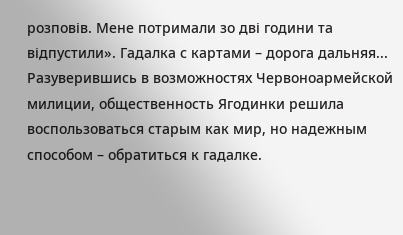розповів. Мене потримали зо дві години та відпустили». Гадалка с картами – дорога дальняя... Разуверившись в возможностях Червоноармейской милиции, общественность Ягодинки решила воспользоваться старым как мир, но надежным способом – обратиться к гадалке.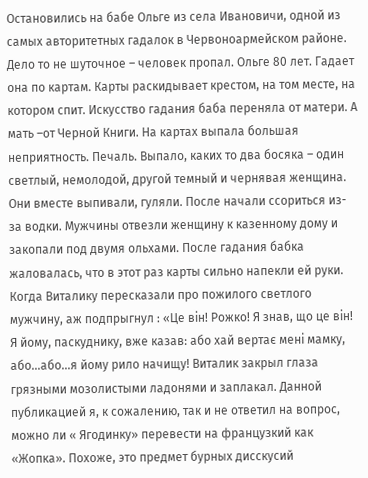Остановились на бабе Ольге из села Ивановичи, одной из самых авторитетных гадалок в Червоноармейском районе. Дело то не шуточное – человек пропал. Ольге 80 лет. Гадает она по картам. Карты раскидывает крестом, на том месте, на котором спит. Искусство гадания баба переняла от матери. А мать –от Черной Книги. На картах выпала большая неприятность. Печаль. Выпало, каких то два босяка – один светлый, немолодой, другой темный и чернявая женщина. Они вместе выпивали, гуляли. После начали ссориться из-за водки. Мужчины отвезли женщину к казенному дому и закопали под двумя ольхами. После гадания бабка жаловалась, что в этот раз карты сильно напекли ей руки. Когда Виталику пересказали про пожилого светлого мужчину, аж подпрыгнул : «Це він! Рожко! Я знав, що це він! Я йому, паскуднику, вже казав: або хай вертає мені мамку, або...або...я йому рило начищу! Виталик закрыл глаза грязными мозолистыми ладонями и заплакал. Данной публикацией я, к сожалению, так и не ответил на вопрос, можно ли « Ягодинку» перевести на французкий как «Жопка». Похоже, это предмет бурных дисскусий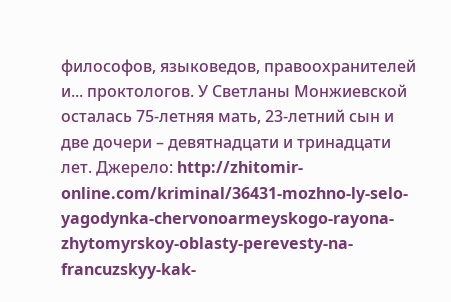философов, языковедов, правоохранителей и... прoктологов. У Светланы Монжиевской осталась 75-летняя мать, 23-летний сын и две дочери – девятнадцати и тринадцати лет. Джерело: http://zhitomir-online.com/kriminal/36431-mozhno-ly-selo-yagodynka-chervonoarmeyskogo-rayona-zhytomyrskoy-oblasty-perevesty-na-francuzskyy-kak-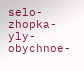selo-zhopka-yly-obychnoe-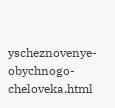yscheznovenye-obychnogo-cheloveka.html